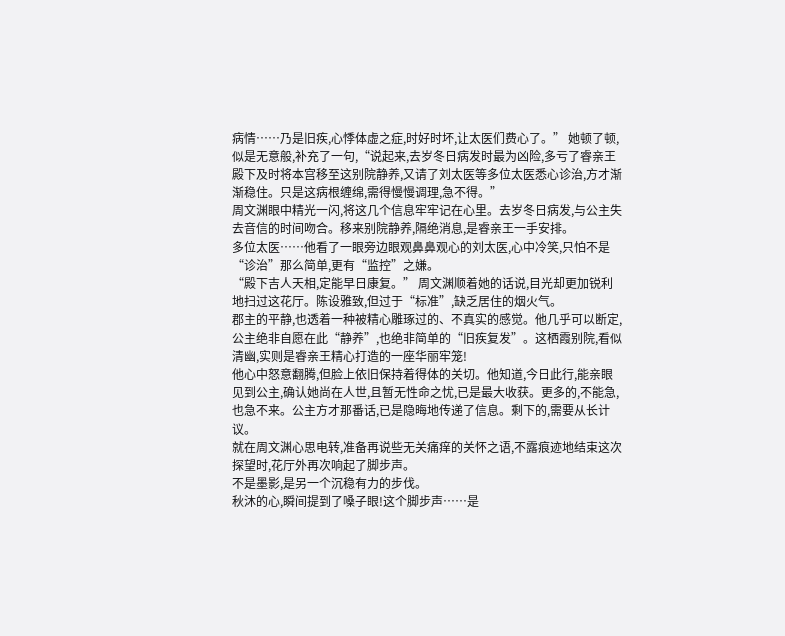病情……乃是旧疾,心悸体虚之症,时好时坏,让太医们费心了。” 她顿了顿,似是无意般,补充了一句,“说起来,去岁冬日病发时最为凶险,多亏了睿亲王殿下及时将本宫移至这别院静养,又请了刘太医等多位太医悉心诊治,方才渐渐稳住。只是这病根缠绵,需得慢慢调理,急不得。”
周文渊眼中精光一闪,将这几个信息牢牢记在心里。去岁冬日病发,与公主失去音信的时间吻合。移来别院静养,隔绝消息,是睿亲王一手安排。
多位太医……他看了一眼旁边眼观鼻鼻观心的刘太医,心中冷笑,只怕不是“诊治”那么简单,更有“监控”之嫌。
“殿下吉人天相,定能早日康复。” 周文渊顺着她的话说,目光却更加锐利地扫过这花厅。陈设雅致,但过于“标准”,缺乏居住的烟火气。
郡主的平静,也透着一种被精心雕琢过的、不真实的感觉。他几乎可以断定,公主绝非自愿在此“静养”,也绝非简单的“旧疾复发”。这栖霞别院,看似清幽,实则是睿亲王精心打造的一座华丽牢笼!
他心中怒意翻腾,但脸上依旧保持着得体的关切。他知道,今日此行,能亲眼见到公主,确认她尚在人世,且暂无性命之忧,已是最大收获。更多的,不能急,也急不来。公主方才那番话,已是隐晦地传递了信息。剩下的,需要从长计议。
就在周文渊心思电转,准备再说些无关痛痒的关怀之语,不露痕迹地结束这次探望时,花厅外再次响起了脚步声。
不是墨影,是另一个沉稳有力的步伐。
秋沐的心,瞬间提到了嗓子眼!这个脚步声……是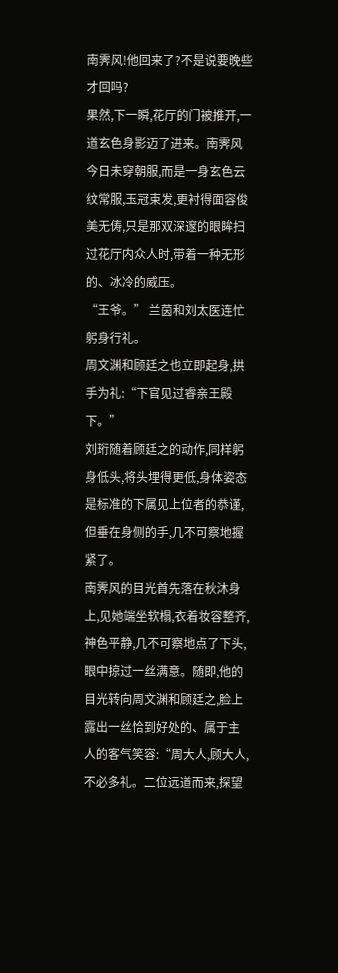南霁风!他回来了?不是说要晚些才回吗?
果然,下一瞬,花厅的门被推开,一道玄色身影迈了进来。南霁风今日未穿朝服,而是一身玄色云纹常服,玉冠束发,更衬得面容俊美无俦,只是那双深邃的眼眸扫过花厅内众人时,带着一种无形的、冰冷的威压。
“王爷。” 兰茵和刘太医连忙躬身行礼。
周文渊和顾廷之也立即起身,拱手为礼:“下官见过睿亲王殿下。”
刘珩随着顾廷之的动作,同样躬身低头,将头埋得更低,身体姿态是标准的下属见上位者的恭谨,但垂在身侧的手,几不可察地握紧了。
南霁风的目光首先落在秋沐身上,见她端坐软榻,衣着妆容整齐,神色平静,几不可察地点了下头,眼中掠过一丝满意。随即,他的目光转向周文渊和顾廷之,脸上露出一丝恰到好处的、属于主人的客气笑容:“周大人,顾大人,不必多礼。二位远道而来,探望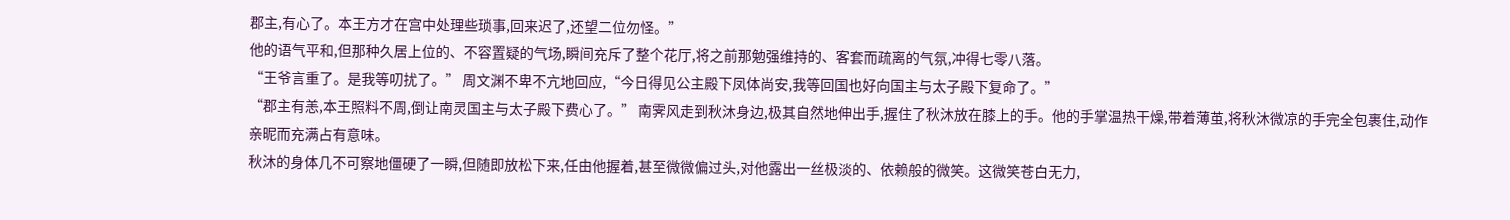郡主,有心了。本王方才在宫中处理些琐事,回来迟了,还望二位勿怪。”
他的语气平和,但那种久居上位的、不容置疑的气场,瞬间充斥了整个花厅,将之前那勉强维持的、客套而疏离的气氛,冲得七零八落。
“王爷言重了。是我等叨扰了。” 周文渊不卑不亢地回应,“今日得见公主殿下凤体尚安,我等回国也好向国主与太子殿下复命了。”
“郡主有恙,本王照料不周,倒让南灵国主与太子殿下费心了。” 南霁风走到秋沐身边,极其自然地伸出手,握住了秋沐放在膝上的手。他的手掌温热干燥,带着薄茧,将秋沐微凉的手完全包裹住,动作亲昵而充满占有意味。
秋沐的身体几不可察地僵硬了一瞬,但随即放松下来,任由他握着,甚至微微偏过头,对他露出一丝极淡的、依赖般的微笑。这微笑苍白无力,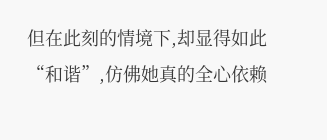但在此刻的情境下,却显得如此“和谐”,仿佛她真的全心依赖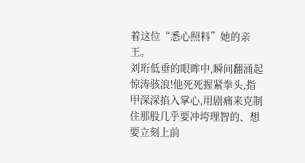着这位“悉心照料”她的亲王。
刘珩低垂的眼眸中,瞬间翻涌起惊涛骇浪!他死死握紧拳头,指甲深深掐入掌心,用剧痛来克制住那股几乎要冲垮理智的、想要立刻上前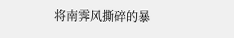将南霁风撕碎的暴